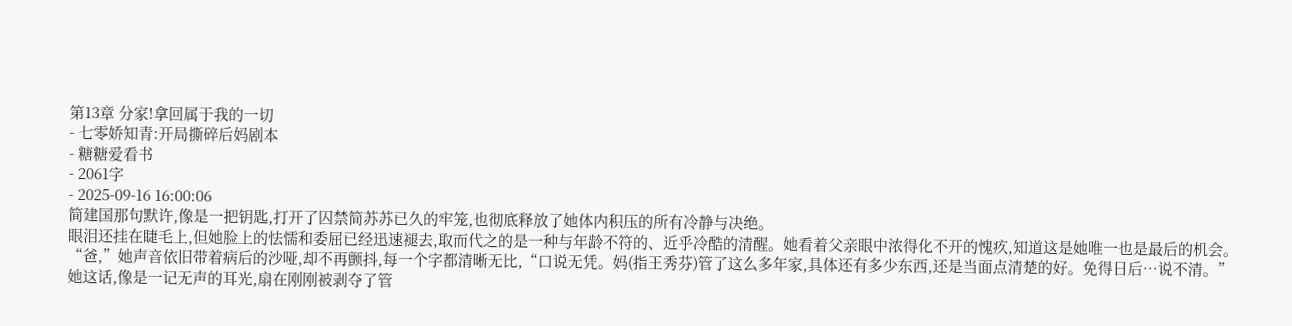第13章 分家!拿回属于我的一切
- 七零娇知青:开局撕碎后妈剧本
- 糖糖爱看书
- 2061字
- 2025-09-16 16:00:06
简建国那句默许,像是一把钥匙,打开了囚禁简苏苏已久的牢笼,也彻底释放了她体内积压的所有冷静与决绝。
眼泪还挂在睫毛上,但她脸上的怯懦和委屈已经迅速褪去,取而代之的是一种与年龄不符的、近乎冷酷的清醒。她看着父亲眼中浓得化不开的愧疚,知道这是她唯一也是最后的机会。
“爸,”她声音依旧带着病后的沙哑,却不再颤抖,每一个字都清晰无比,“口说无凭。妈(指王秀芬)管了这么多年家,具体还有多少东西,还是当面点清楚的好。免得日后…说不清。”
她这话,像是一记无声的耳光,扇在刚刚被剥夺了管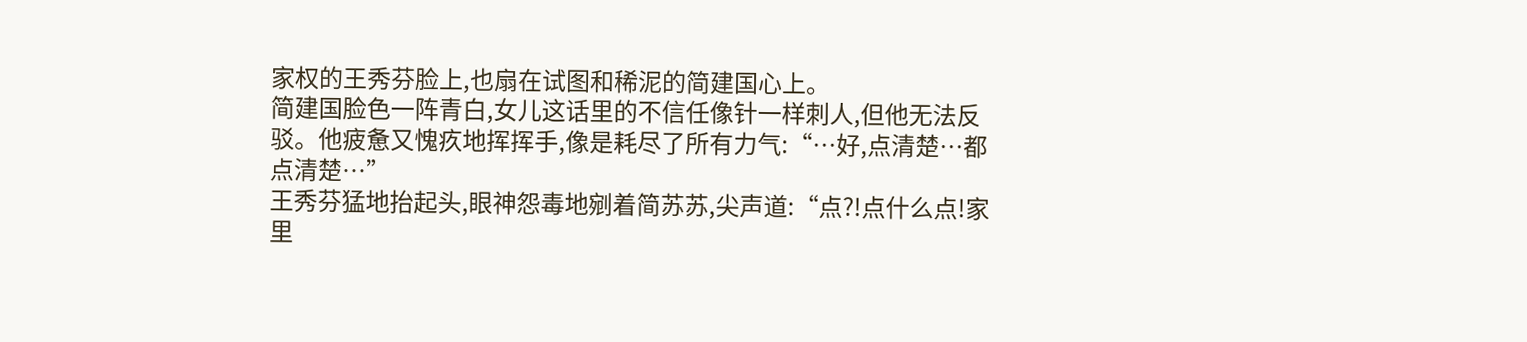家权的王秀芬脸上,也扇在试图和稀泥的简建国心上。
简建国脸色一阵青白,女儿这话里的不信任像针一样刺人,但他无法反驳。他疲惫又愧疚地挥挥手,像是耗尽了所有力气:“…好,点清楚…都点清楚…”
王秀芬猛地抬起头,眼神怨毒地剜着简苏苏,尖声道:“点?!点什么点!家里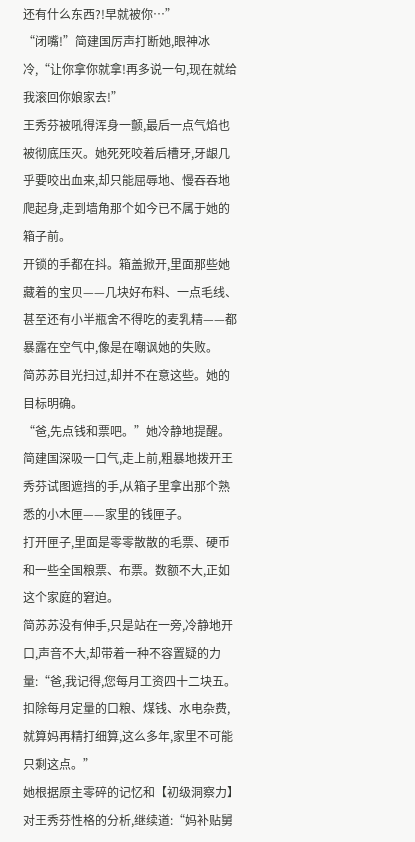还有什么东西?!早就被你…”
“闭嘴!”简建国厉声打断她,眼神冰冷,“让你拿你就拿!再多说一句,现在就给我滚回你娘家去!”
王秀芬被吼得浑身一颤,最后一点气焰也被彻底压灭。她死死咬着后槽牙,牙龈几乎要咬出血来,却只能屈辱地、慢吞吞地爬起身,走到墙角那个如今已不属于她的箱子前。
开锁的手都在抖。箱盖掀开,里面那些她藏着的宝贝——几块好布料、一点毛线、甚至还有小半瓶舍不得吃的麦乳精——都暴露在空气中,像是在嘲讽她的失败。
简苏苏目光扫过,却并不在意这些。她的目标明确。
“爸,先点钱和票吧。”她冷静地提醒。
简建国深吸一口气,走上前,粗暴地拨开王秀芬试图遮挡的手,从箱子里拿出那个熟悉的小木匣——家里的钱匣子。
打开匣子,里面是零零散散的毛票、硬币和一些全国粮票、布票。数额不大,正如这个家庭的窘迫。
简苏苏没有伸手,只是站在一旁,冷静地开口,声音不大,却带着一种不容置疑的力量:“爸,我记得,您每月工资四十二块五。扣除每月定量的口粮、煤钱、水电杂费,就算妈再精打细算,这么多年,家里不可能只剩这点。”
她根据原主零碎的记忆和【初级洞察力】对王秀芬性格的分析,继续道:“妈补贴舅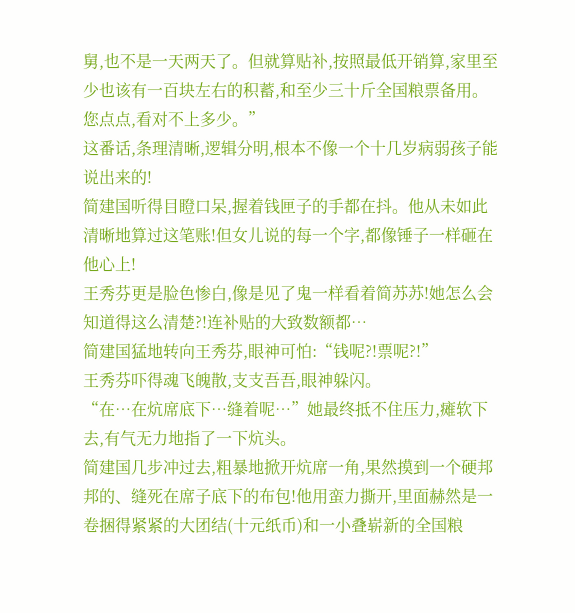舅,也不是一天两天了。但就算贴补,按照最低开销算,家里至少也该有一百块左右的积蓄,和至少三十斤全国粮票备用。您点点,看对不上多少。”
这番话,条理清晰,逻辑分明,根本不像一个十几岁病弱孩子能说出来的!
简建国听得目瞪口呆,握着钱匣子的手都在抖。他从未如此清晰地算过这笔账!但女儿说的每一个字,都像锤子一样砸在他心上!
王秀芬更是脸色惨白,像是见了鬼一样看着简苏苏!她怎么会知道得这么清楚?!连补贴的大致数额都…
简建国猛地转向王秀芬,眼神可怕:“钱呢?!票呢?!”
王秀芬吓得魂飞魄散,支支吾吾,眼神躲闪。
“在…在炕席底下…缝着呢…”她最终抵不住压力,瘫软下去,有气无力地指了一下炕头。
简建国几步冲过去,粗暴地掀开炕席一角,果然摸到一个硬邦邦的、缝死在席子底下的布包!他用蛮力撕开,里面赫然是一卷捆得紧紧的大团结(十元纸币)和一小叠崭新的全国粮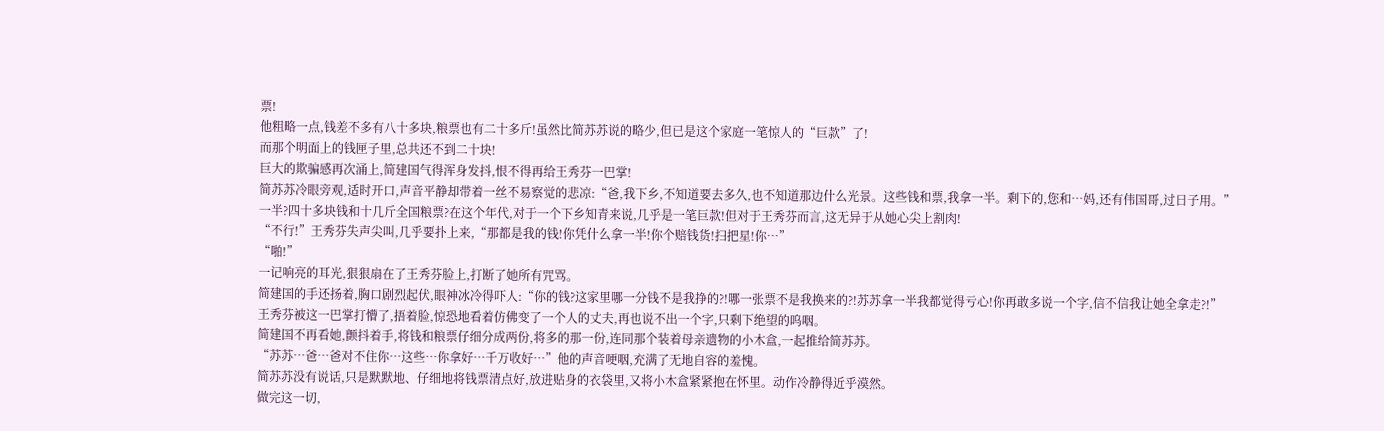票!
他粗略一点,钱差不多有八十多块,粮票也有二十多斤!虽然比简苏苏说的略少,但已是这个家庭一笔惊人的“巨款”了!
而那个明面上的钱匣子里,总共还不到二十块!
巨大的欺骗感再次涌上,简建国气得浑身发抖,恨不得再给王秀芬一巴掌!
简苏苏冷眼旁观,适时开口,声音平静却带着一丝不易察觉的悲凉:“爸,我下乡,不知道要去多久,也不知道那边什么光景。这些钱和票,我拿一半。剩下的,您和…妈,还有伟国哥,过日子用。”
一半?四十多块钱和十几斤全国粮票?在这个年代,对于一个下乡知青来说,几乎是一笔巨款!但对于王秀芬而言,这无异于从她心尖上割肉!
“不行!”王秀芬失声尖叫,几乎要扑上来,“那都是我的钱!你凭什么拿一半!你个赔钱货!扫把星!你…”
“啪!”
一记响亮的耳光,狠狠扇在了王秀芬脸上,打断了她所有咒骂。
简建国的手还扬着,胸口剧烈起伏,眼神冰冷得吓人:“你的钱?这家里哪一分钱不是我挣的?!哪一张票不是我换来的?!苏苏拿一半我都觉得亏心!你再敢多说一个字,信不信我让她全拿走?!”
王秀芬被这一巴掌打懵了,捂着脸,惊恐地看着仿佛变了一个人的丈夫,再也说不出一个字,只剩下绝望的呜咽。
简建国不再看她,颤抖着手,将钱和粮票仔细分成两份,将多的那一份,连同那个装着母亲遗物的小木盒,一起推给简苏苏。
“苏苏…爸…爸对不住你…这些…你拿好…千万收好…”他的声音哽咽,充满了无地自容的羞愧。
简苏苏没有说话,只是默默地、仔细地将钱票清点好,放进贴身的衣袋里,又将小木盒紧紧抱在怀里。动作冷静得近乎漠然。
做完这一切,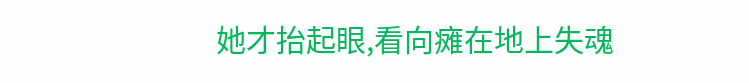她才抬起眼,看向瘫在地上失魂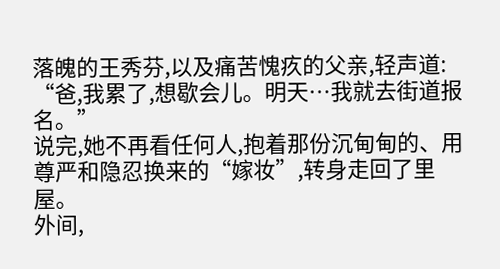落魄的王秀芬,以及痛苦愧疚的父亲,轻声道:
“爸,我累了,想歇会儿。明天…我就去街道报名。”
说完,她不再看任何人,抱着那份沉甸甸的、用尊严和隐忍换来的“嫁妆”,转身走回了里屋。
外间,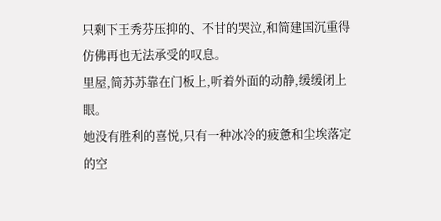只剩下王秀芬压抑的、不甘的哭泣,和简建国沉重得仿佛再也无法承受的叹息。
里屋,简苏苏靠在门板上,听着外面的动静,缓缓闭上眼。
她没有胜利的喜悦,只有一种冰冷的疲惫和尘埃落定的空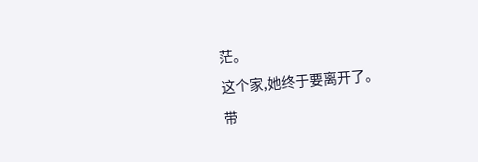茫。
这个家,她终于要离开了。
带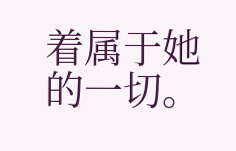着属于她的一切。